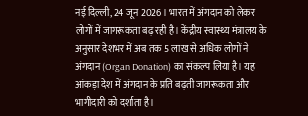नई दिल्ली, 24 जून 2026। भारत में अंगदान को लेकर लोगों में जागरूकता बढ़ रही है। केंद्रीय स्वास्थ्य मंत्रालय के अनुसार देशभर में अब तक 5 लाख से अधिक लोगों ने अंगदान (Organ Donation) का संकल्प लिया है। यह आंकड़ा देश में अंगदान के प्रति बढ़ती जागरूकता और भागीदारी को दर्शाता है।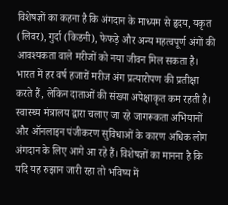विशेषज्ञों का कहना है कि अंगदान के माध्यम से हृदय, यकृत (लिवर), गुर्दा (किडनी), फेफड़े और अन्य महत्वपूर्ण अंगों की आवश्यकता वाले मरीजों को नया जीवन मिल सकता है। भारत में हर वर्ष हजारों मरीज अंग प्रत्यारोपण की प्रतीक्षा करते हैं, लेकिन दाताओं की संख्या अपेक्षाकृत कम रहती है।
स्वास्थ्य मंत्रालय द्वारा चलाए जा रहे जागरूकता अभियानों और ऑनलाइन पंजीकरण सुविधाओं के कारण अधिक लोग अंगदान के लिए आगे आ रहे हैं। विशेषज्ञों का मानना है कि यदि यह रुझान जारी रहा तो भविष्य में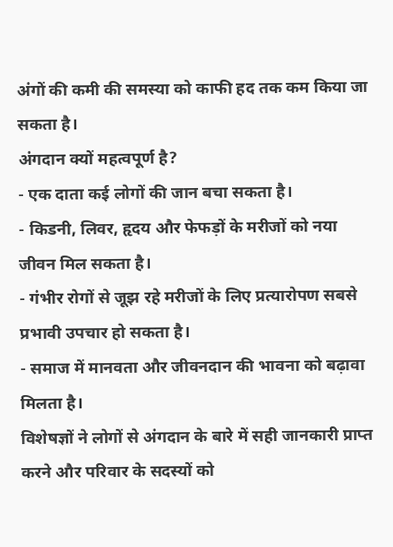अंगों की कमी की समस्या को काफी हद तक कम किया जा सकता है।
अंगदान क्यों महत्वपूर्ण है?
- एक दाता कई लोगों की जान बचा सकता है।
- किडनी, लिवर, हृदय और फेफड़ों के मरीजों को नया जीवन मिल सकता है।
- गंभीर रोगों से जूझ रहे मरीजों के लिए प्रत्यारोपण सबसे प्रभावी उपचार हो सकता है।
- समाज में मानवता और जीवनदान की भावना को बढ़ावा मिलता है।
विशेषज्ञों ने लोगों से अंगदान के बारे में सही जानकारी प्राप्त करने और परिवार के सदस्यों को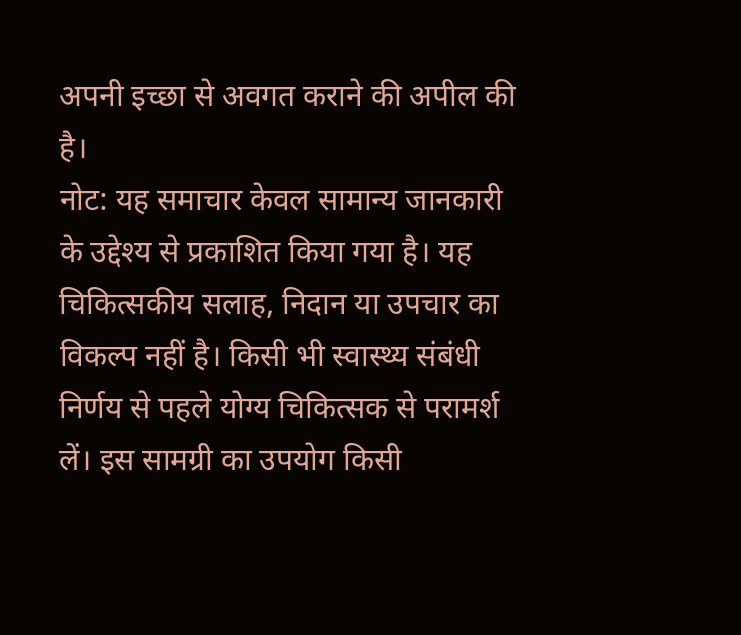अपनी इच्छा से अवगत कराने की अपील की है।
नोट: यह समाचार केवल सामान्य जानकारी के उद्देश्य से प्रकाशित किया गया है। यह चिकित्सकीय सलाह, निदान या उपचार का विकल्प नहीं है। किसी भी स्वास्थ्य संबंधी निर्णय से पहले योग्य चिकित्सक से परामर्श लें। इस सामग्री का उपयोग किसी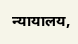न्यायालय,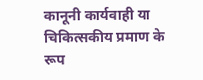कानूनी कार्यवाही या चिकित्सकीय प्रमाण के रूप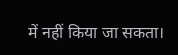में नहीं किया जा सकता।